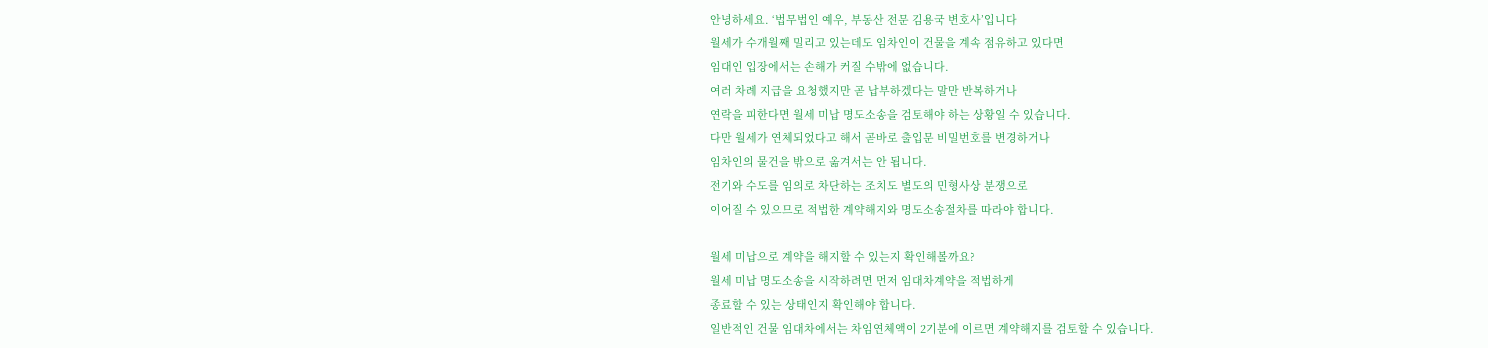안녕하세요. ‘법무법인 예우, 부동산 전문 김용국 변호사’입니다
월세가 수개월째 밀리고 있는데도 임차인이 건물을 계속 점유하고 있다면
임대인 입장에서는 손해가 커질 수밖에 없습니다.
여러 차례 지급을 요청했지만 곧 납부하겠다는 말만 반복하거나
연락을 피한다면 월세 미납 명도소송을 검토해야 하는 상황일 수 있습니다.
다만 월세가 연체되었다고 해서 곧바로 출입문 비밀번호를 변경하거나
임차인의 물건을 밖으로 옮겨서는 안 됩니다.
전기와 수도를 임의로 차단하는 조치도 별도의 민형사상 분쟁으로
이어질 수 있으므로 적법한 계약해지와 명도소송절차를 따라야 합니다.

월세 미납으로 계약을 해지할 수 있는지 확인해볼까요?
월세 미납 명도소송을 시작하려면 먼저 임대차계약을 적법하게
종료할 수 있는 상태인지 확인해야 합니다.
일반적인 건물 임대차에서는 차임연체액이 2기분에 이르면 계약해지를 검토할 수 있습니다.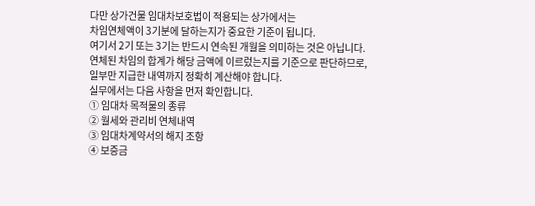다만 상가건물 임대차보호법이 적용되는 상가에서는
차임연체액이 3기분에 달하는지가 중요한 기준이 됩니다.
여기서 2기 또는 3기는 반드시 연속된 개월을 의미하는 것은 아닙니다.
연체된 차임의 합계가 해당 금액에 이르렀는지를 기준으로 판단하므로,
일부만 지급한 내역까지 정확히 계산해야 합니다.
실무에서는 다음 사항을 먼저 확인합니다.
① 임대차 목적물의 종류
② 월세와 관리비 연체내역
③ 임대차계약서의 해지 조항
④ 보증금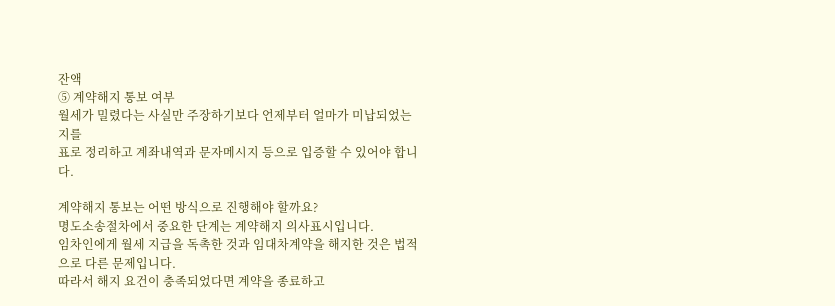잔액
⑤ 계약해지 통보 여부
월세가 밀렸다는 사실만 주장하기보다 언제부터 얼마가 미납되었는지를
표로 정리하고 계좌내역과 문자메시지 등으로 입증할 수 있어야 합니다.

계약해지 통보는 어떤 방식으로 진행해야 할까요?
명도소송절차에서 중요한 단계는 계약해지 의사표시입니다.
임차인에게 월세 지급을 독촉한 것과 임대차계약을 해지한 것은 법적으로 다른 문제입니다.
따라서 해지 요건이 충족되었다면 계약을 종료하고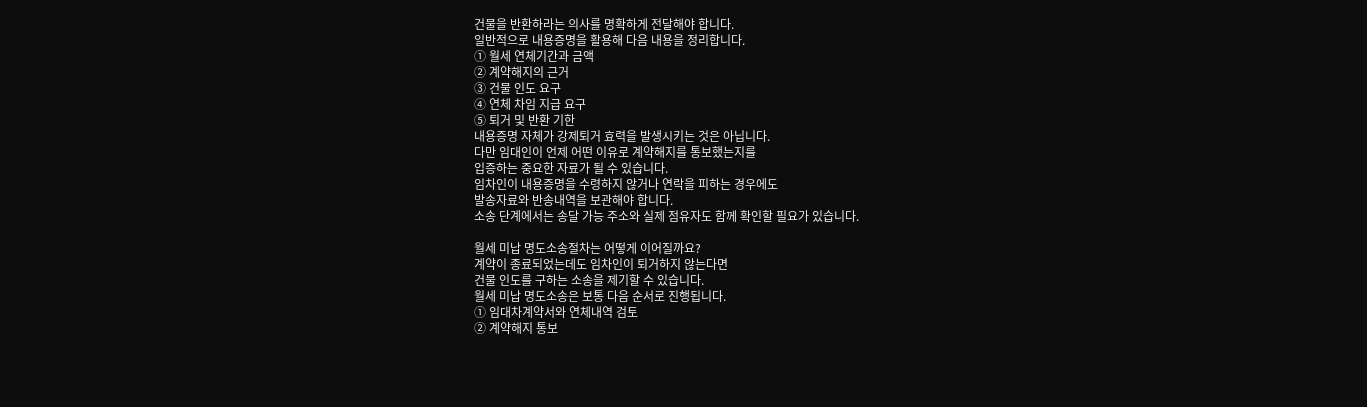건물을 반환하라는 의사를 명확하게 전달해야 합니다.
일반적으로 내용증명을 활용해 다음 내용을 정리합니다.
① 월세 연체기간과 금액
② 계약해지의 근거
③ 건물 인도 요구
④ 연체 차임 지급 요구
⑤ 퇴거 및 반환 기한
내용증명 자체가 강제퇴거 효력을 발생시키는 것은 아닙니다.
다만 임대인이 언제 어떤 이유로 계약해지를 통보했는지를
입증하는 중요한 자료가 될 수 있습니다.
임차인이 내용증명을 수령하지 않거나 연락을 피하는 경우에도
발송자료와 반송내역을 보관해야 합니다.
소송 단계에서는 송달 가능 주소와 실제 점유자도 함께 확인할 필요가 있습니다.

월세 미납 명도소송절차는 어떻게 이어질까요?
계약이 종료되었는데도 임차인이 퇴거하지 않는다면
건물 인도를 구하는 소송을 제기할 수 있습니다.
월세 미납 명도소송은 보통 다음 순서로 진행됩니다.
① 임대차계약서와 연체내역 검토
② 계약해지 통보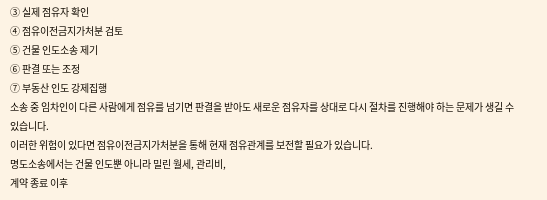③ 실제 점유자 확인
④ 점유이전금지가처분 검토
⑤ 건물 인도소송 제기
⑥ 판결 또는 조정
⑦ 부동산 인도 강제집행
소송 중 임차인이 다른 사람에게 점유를 넘기면 판결을 받아도 새로운 점유자를 상대로 다시 절차를 진행해야 하는 문제가 생길 수 있습니다.
이러한 위험이 있다면 점유이전금지가처분을 통해 현재 점유관계를 보전할 필요가 있습니다.
명도소송에서는 건물 인도뿐 아니라 밀린 월세, 관리비,
계약 종료 이후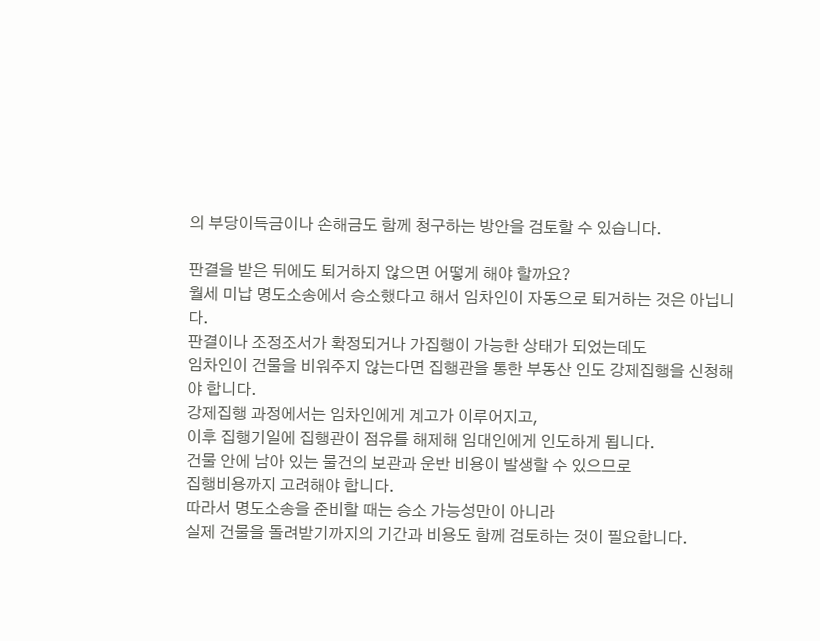의 부당이득금이나 손해금도 함께 청구하는 방안을 검토할 수 있습니다.

판결을 받은 뒤에도 퇴거하지 않으면 어떻게 해야 할까요?
월세 미납 명도소송에서 승소했다고 해서 임차인이 자동으로 퇴거하는 것은 아닙니다.
판결이나 조정조서가 확정되거나 가집행이 가능한 상태가 되었는데도
임차인이 건물을 비워주지 않는다면 집행관을 통한 부동산 인도 강제집행을 신청해야 합니다.
강제집행 과정에서는 임차인에게 계고가 이루어지고,
이후 집행기일에 집행관이 점유를 해제해 임대인에게 인도하게 됩니다.
건물 안에 남아 있는 물건의 보관과 운반 비용이 발생할 수 있으므로
집행비용까지 고려해야 합니다.
따라서 명도소송을 준비할 때는 승소 가능성만이 아니라
실제 건물을 돌려받기까지의 기간과 비용도 함께 검토하는 것이 필요합니다.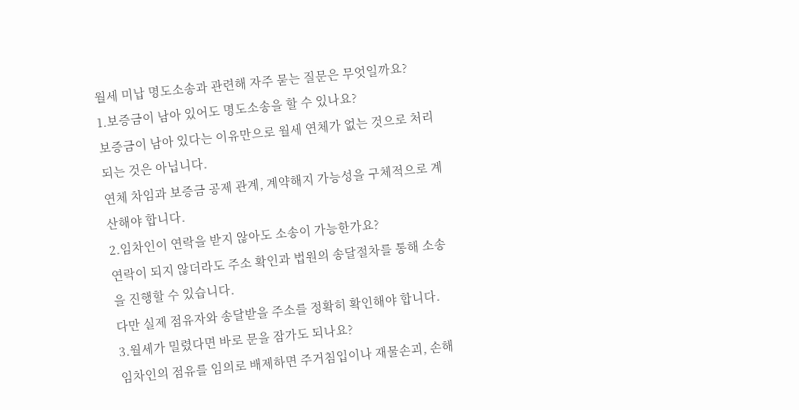월세 미납 명도소송과 관련해 자주 묻는 질문은 무엇일까요?
1.보증금이 남아 있어도 명도소송을 할 수 있나요?
보증금이 남아 있다는 이유만으로 월세 연체가 없는 것으로 처리되는 것은 아닙니다.
연체 차임과 보증금 공제 관계, 계약해지 가능성을 구체적으로 계산해야 합니다.
2.임차인이 연락을 받지 않아도 소송이 가능한가요?
연락이 되지 않더라도 주소 확인과 법원의 송달절차를 통해 소송을 진행할 수 있습니다.
다만 실제 점유자와 송달받을 주소를 정확히 확인해야 합니다.
3.월세가 밀렸다면 바로 문을 잠가도 되나요?
임차인의 점유를 임의로 배제하면 주거침입이나 재물손괴, 손해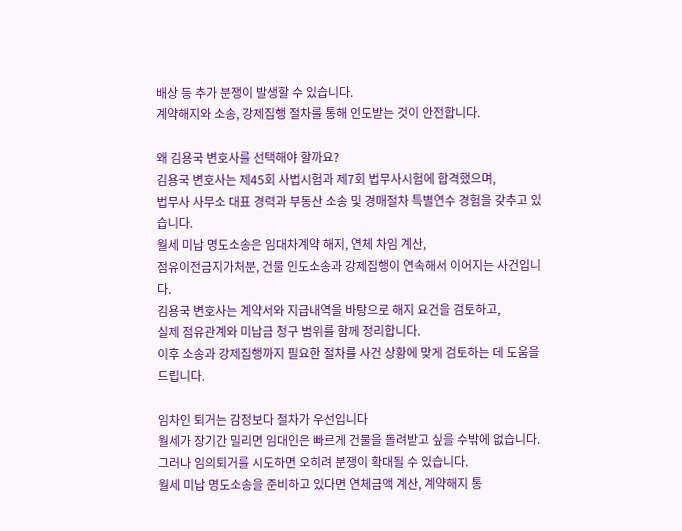배상 등 추가 분쟁이 발생할 수 있습니다.
계약해지와 소송, 강제집행 절차를 통해 인도받는 것이 안전합니다.

왜 김용국 변호사를 선택해야 할까요?
김용국 변호사는 제45회 사법시험과 제7회 법무사시험에 합격했으며,
법무사 사무소 대표 경력과 부동산 소송 및 경매절차 특별연수 경험을 갖추고 있습니다.
월세 미납 명도소송은 임대차계약 해지, 연체 차임 계산,
점유이전금지가처분, 건물 인도소송과 강제집행이 연속해서 이어지는 사건입니다.
김용국 변호사는 계약서와 지급내역을 바탕으로 해지 요건을 검토하고,
실제 점유관계와 미납금 청구 범위를 함께 정리합니다.
이후 소송과 강제집행까지 필요한 절차를 사건 상황에 맞게 검토하는 데 도움을 드립니다.

임차인 퇴거는 감정보다 절차가 우선입니다
월세가 장기간 밀리면 임대인은 빠르게 건물을 돌려받고 싶을 수밖에 없습니다.
그러나 임의퇴거를 시도하면 오히려 분쟁이 확대될 수 있습니다.
월세 미납 명도소송을 준비하고 있다면 연체금액 계산, 계약해지 통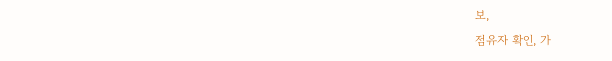보,
점유자 확인, 가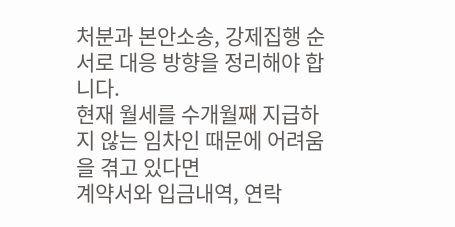처분과 본안소송, 강제집행 순서로 대응 방향을 정리해야 합니다.
현재 월세를 수개월째 지급하지 않는 임차인 때문에 어려움을 겪고 있다면
계약서와 입금내역, 연락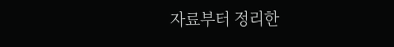자료부터 정리한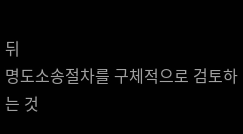뒤
명도소송절차를 구체적으로 검토하는 것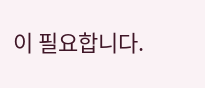이 필요합니다.